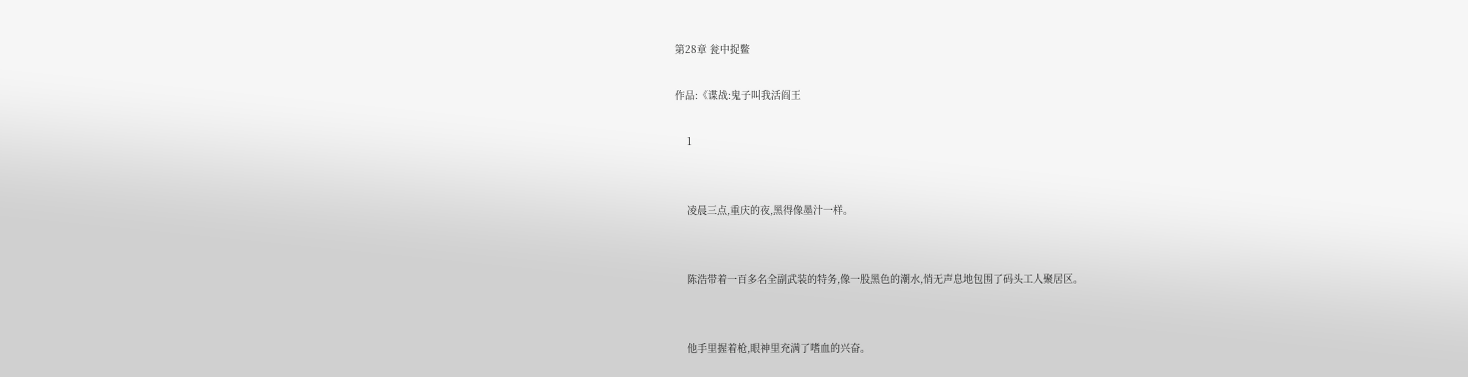第28章 瓮中捉鳖

作品:《谍战:鬼子叫我活阎王

    1


    凌晨三点,重庆的夜,黑得像墨汁一样。


    陈浩带着一百多名全副武装的特务,像一股黑色的潮水,悄无声息地包围了码头工人聚居区。


    他手里握着枪,眼神里充满了嗜血的兴奋。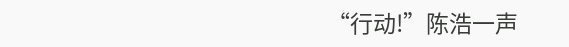“行动!”陈浩一声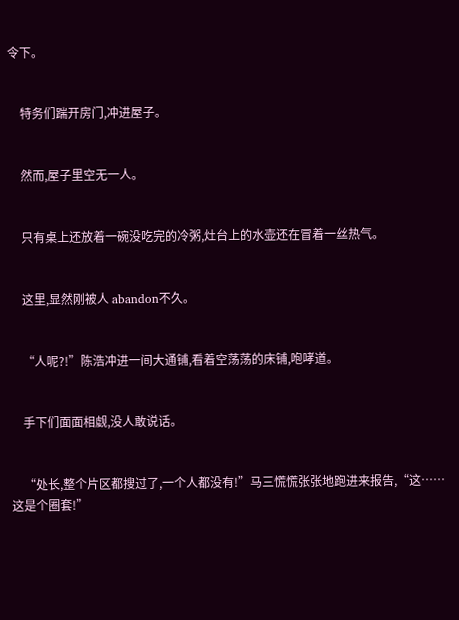令下。


    特务们踹开房门,冲进屋子。


    然而,屋子里空无一人。


    只有桌上还放着一碗没吃完的冷粥,灶台上的水壶还在冒着一丝热气。


    这里,显然刚被人 abandon不久。


    “人呢?!”陈浩冲进一间大通铺,看着空荡荡的床铺,咆哮道。


    手下们面面相觑,没人敢说话。


    “处长,整个片区都搜过了,一个人都没有!”马三慌慌张张地跑进来报告,“这……这是个圈套!”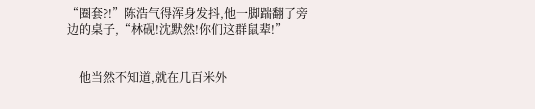“圈套?!”陈浩气得浑身发抖,他一脚踹翻了旁边的桌子,“林砚!沈默然!你们这群鼠辈!”


    他当然不知道,就在几百米外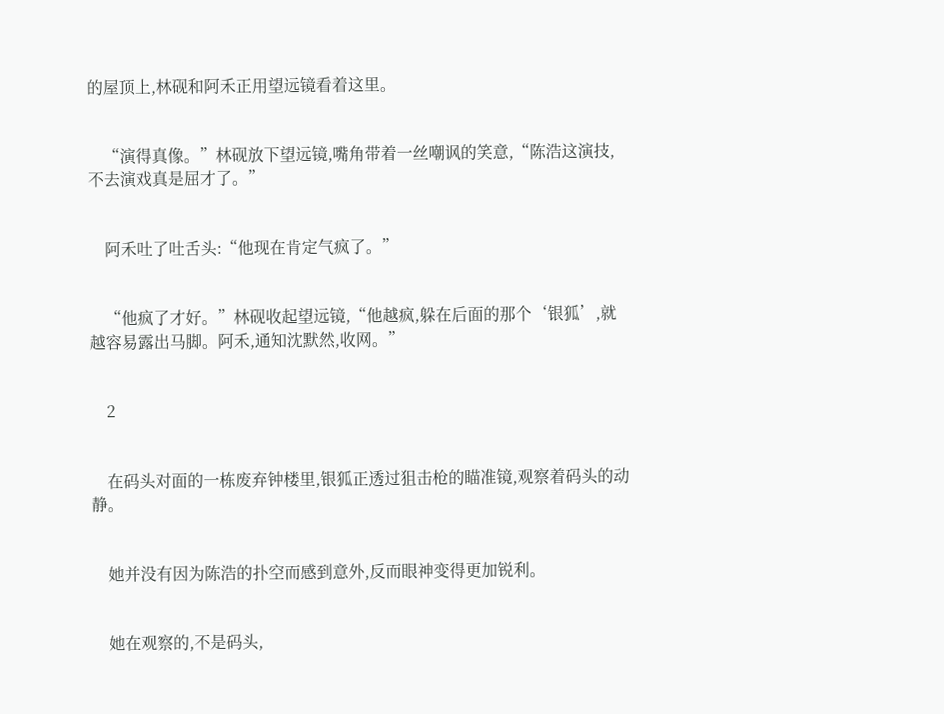的屋顶上,林砚和阿禾正用望远镜看着这里。


    “演得真像。”林砚放下望远镜,嘴角带着一丝嘲讽的笑意,“陈浩这演技,不去演戏真是屈才了。”


    阿禾吐了吐舌头:“他现在肯定气疯了。”


    “他疯了才好。”林砚收起望远镜,“他越疯,躲在后面的那个‘银狐’,就越容易露出马脚。阿禾,通知沈默然,收网。”


    2


    在码头对面的一栋废弃钟楼里,银狐正透过狙击枪的瞄准镜,观察着码头的动静。


    她并没有因为陈浩的扑空而感到意外,反而眼神变得更加锐利。


    她在观察的,不是码头,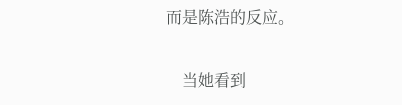而是陈浩的反应。


    当她看到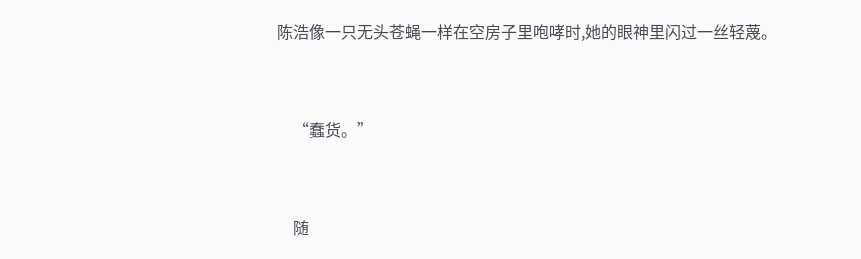陈浩像一只无头苍蝇一样在空房子里咆哮时,她的眼神里闪过一丝轻蔑。


    “蠢货。”


    随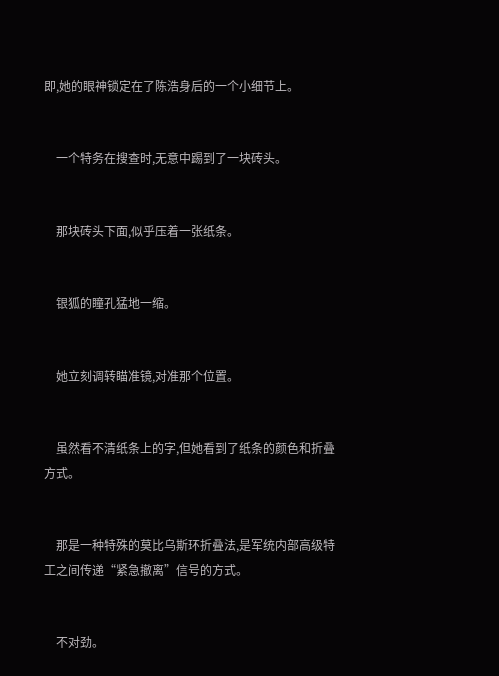即,她的眼神锁定在了陈浩身后的一个小细节上。


    一个特务在搜查时,无意中踢到了一块砖头。


    那块砖头下面,似乎压着一张纸条。


    银狐的瞳孔猛地一缩。


    她立刻调转瞄准镜,对准那个位置。


    虽然看不清纸条上的字,但她看到了纸条的颜色和折叠方式。


    那是一种特殊的莫比乌斯环折叠法,是军统内部高级特工之间传递“紧急撤离”信号的方式。


    不对劲。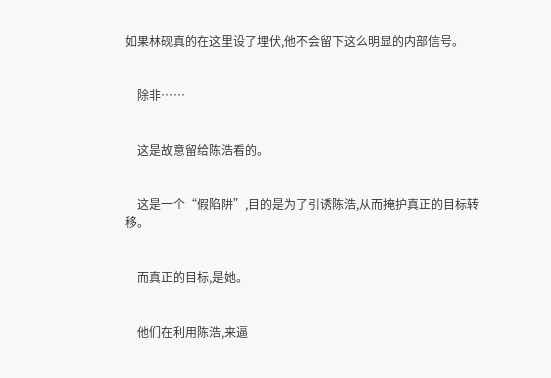如果林砚真的在这里设了埋伏,他不会留下这么明显的内部信号。


    除非……


    这是故意留给陈浩看的。


    这是一个“假陷阱”,目的是为了引诱陈浩,从而掩护真正的目标转移。


    而真正的目标,是她。


    他们在利用陈浩,来逼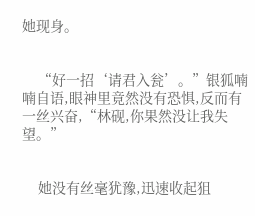她现身。


    “好一招‘请君入瓮’。”银狐喃喃自语,眼神里竟然没有恐惧,反而有一丝兴奋,“林砚,你果然没让我失望。”


    她没有丝毫犹豫,迅速收起狙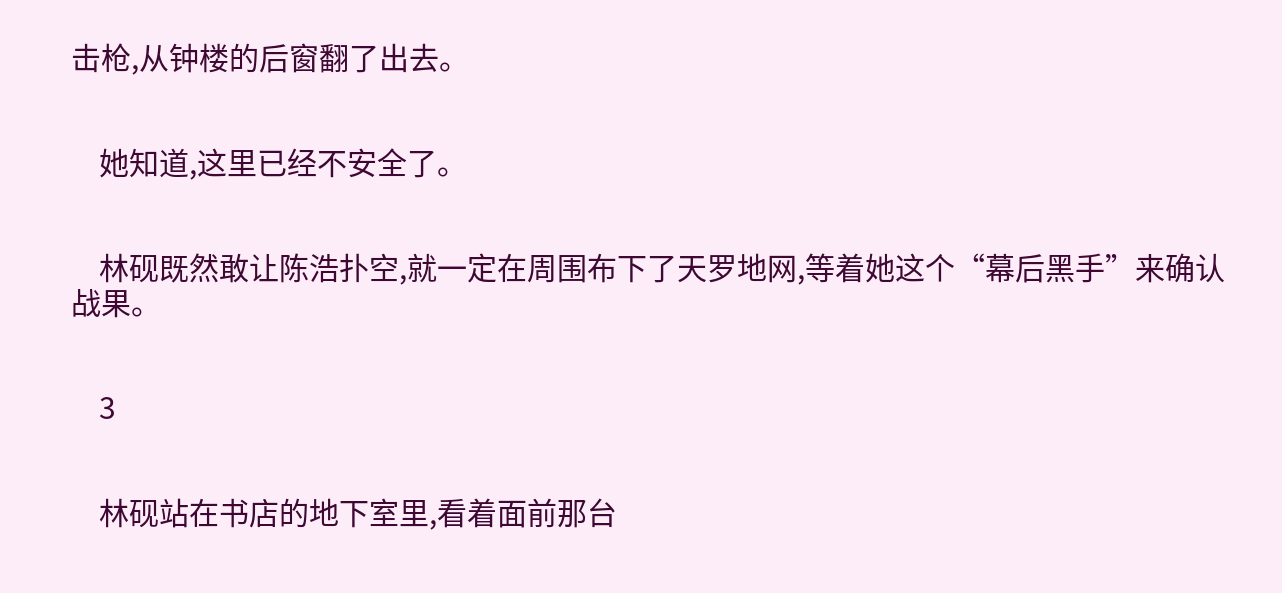击枪,从钟楼的后窗翻了出去。


    她知道,这里已经不安全了。


    林砚既然敢让陈浩扑空,就一定在周围布下了天罗地网,等着她这个“幕后黑手”来确认战果。


    3


    林砚站在书店的地下室里,看着面前那台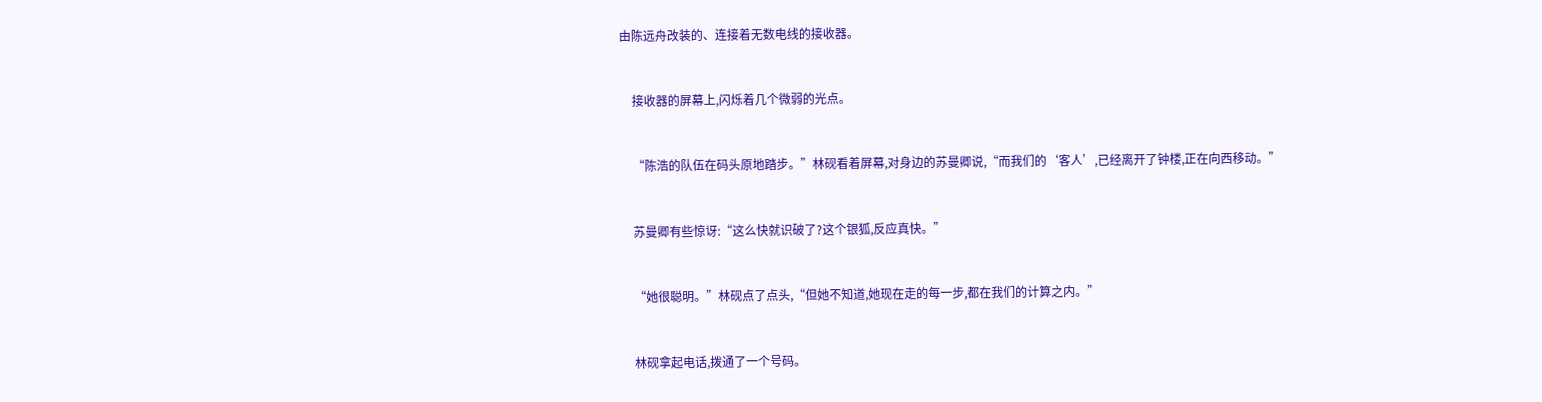由陈远舟改装的、连接着无数电线的接收器。


    接收器的屏幕上,闪烁着几个微弱的光点。


    “陈浩的队伍在码头原地踏步。”林砚看着屏幕,对身边的苏曼卿说,“而我们的‘客人’,已经离开了钟楼,正在向西移动。”


    苏曼卿有些惊讶:“这么快就识破了?这个银狐,反应真快。”


    “她很聪明。”林砚点了点头,“但她不知道,她现在走的每一步,都在我们的计算之内。”


    林砚拿起电话,拨通了一个号码。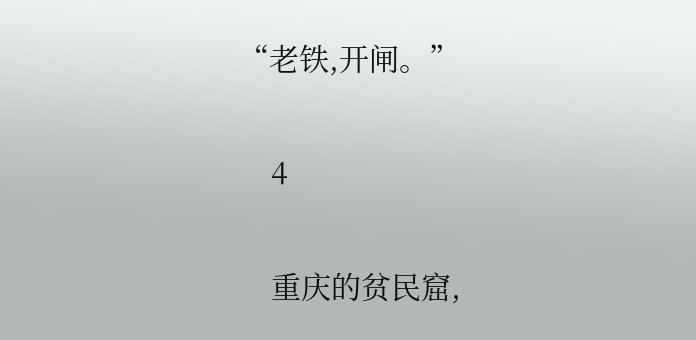“老铁,开闸。”


    4


    重庆的贫民窟,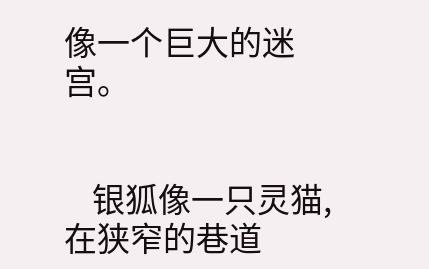像一个巨大的迷宫。


    银狐像一只灵猫,在狭窄的巷道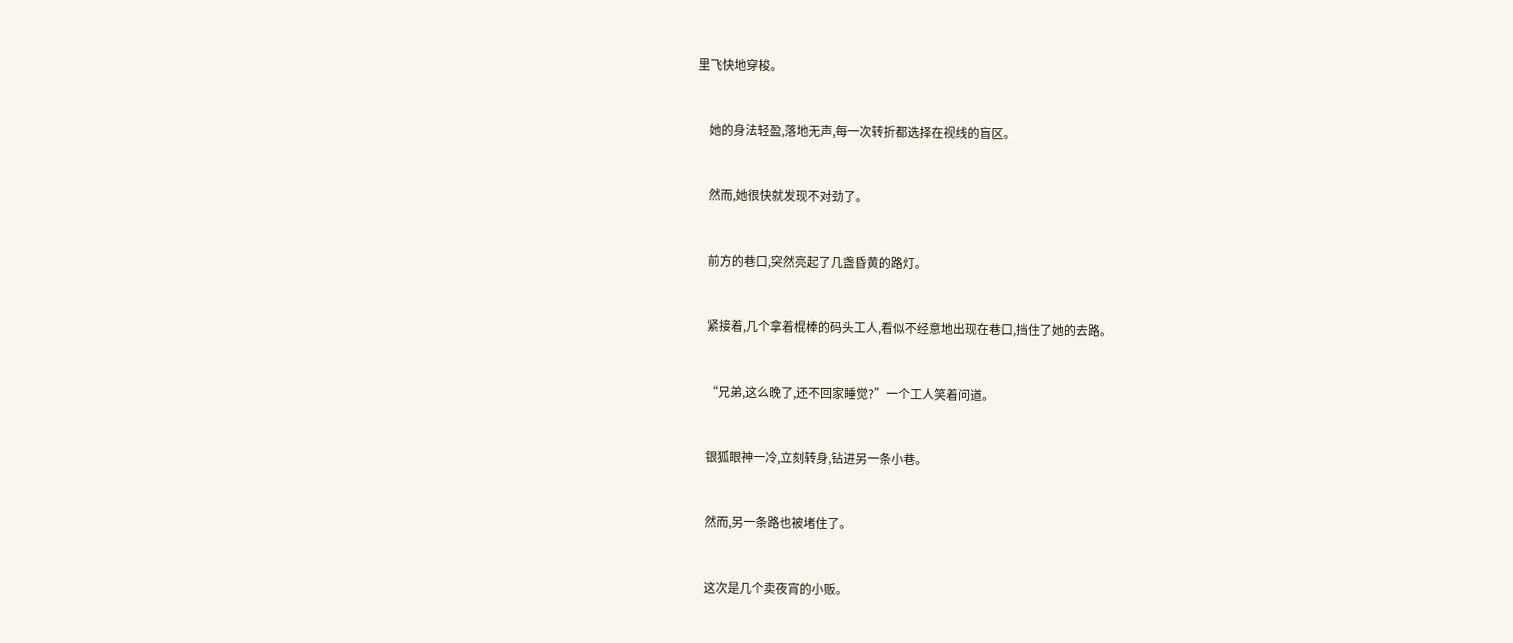里飞快地穿梭。


    她的身法轻盈,落地无声,每一次转折都选择在视线的盲区。


    然而,她很快就发现不对劲了。


    前方的巷口,突然亮起了几盏昏黄的路灯。


    紧接着,几个拿着棍棒的码头工人,看似不经意地出现在巷口,挡住了她的去路。


    “兄弟,这么晚了,还不回家睡觉?”一个工人笑着问道。


    银狐眼神一冷,立刻转身,钻进另一条小巷。


    然而,另一条路也被堵住了。


    这次是几个卖夜宵的小贩。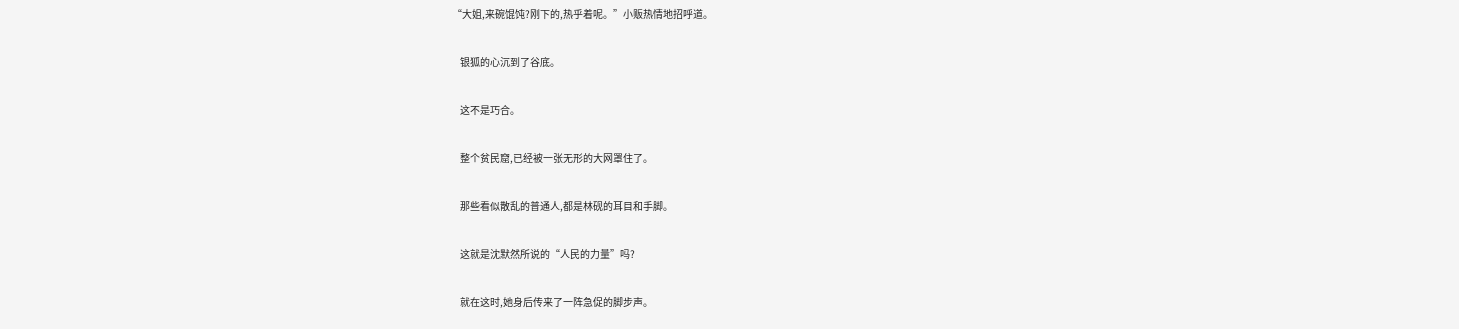“大姐,来碗馄饨?刚下的,热乎着呢。”小贩热情地招呼道。


    银狐的心沉到了谷底。


    这不是巧合。


    整个贫民窟,已经被一张无形的大网罩住了。


    那些看似散乱的普通人,都是林砚的耳目和手脚。


    这就是沈默然所说的“人民的力量”吗?


    就在这时,她身后传来了一阵急促的脚步声。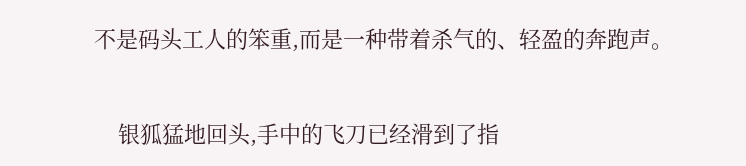不是码头工人的笨重,而是一种带着杀气的、轻盈的奔跑声。


    银狐猛地回头,手中的飞刀已经滑到了指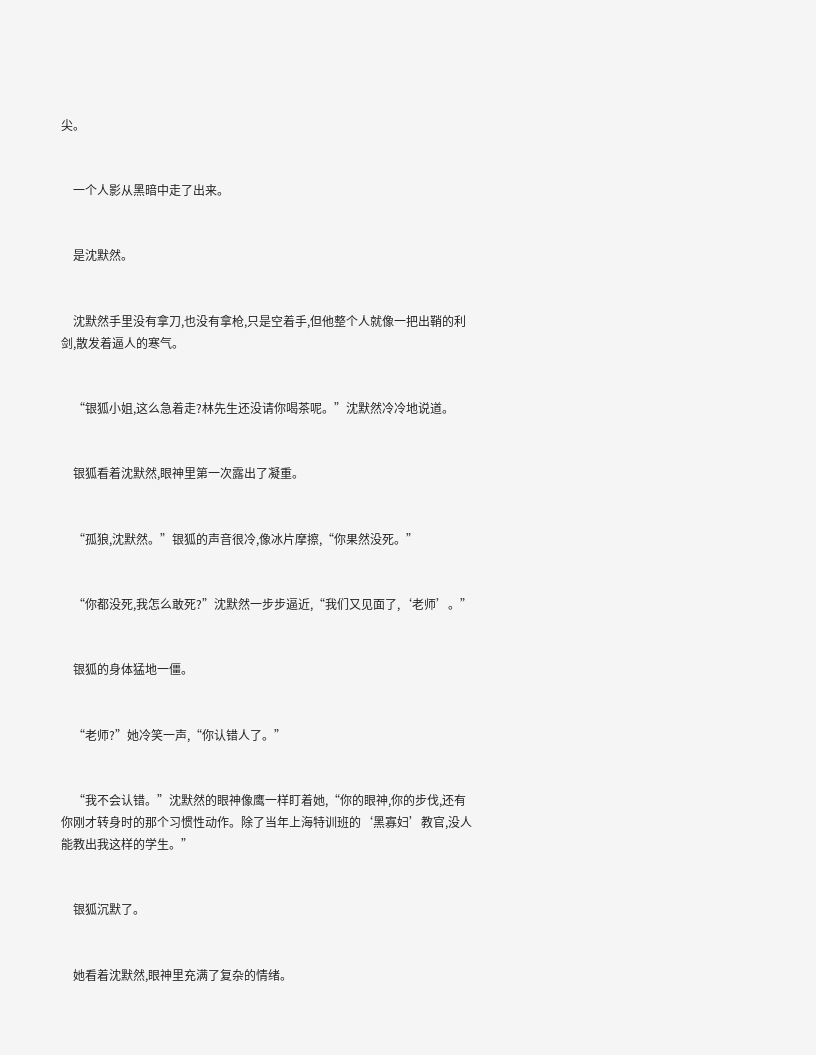尖。


    一个人影从黑暗中走了出来。


    是沈默然。


    沈默然手里没有拿刀,也没有拿枪,只是空着手,但他整个人就像一把出鞘的利剑,散发着逼人的寒气。


    “银狐小姐,这么急着走?林先生还没请你喝茶呢。”沈默然冷冷地说道。


    银狐看着沈默然,眼神里第一次露出了凝重。


    “孤狼,沈默然。”银狐的声音很冷,像冰片摩擦,“你果然没死。”


    “你都没死,我怎么敢死?”沈默然一步步逼近,“我们又见面了,‘老师’。”


    银狐的身体猛地一僵。


    “老师?”她冷笑一声,“你认错人了。”


    “我不会认错。”沈默然的眼神像鹰一样盯着她,“你的眼神,你的步伐,还有你刚才转身时的那个习惯性动作。除了当年上海特训班的‘黑寡妇’教官,没人能教出我这样的学生。”


    银狐沉默了。


    她看着沈默然,眼神里充满了复杂的情绪。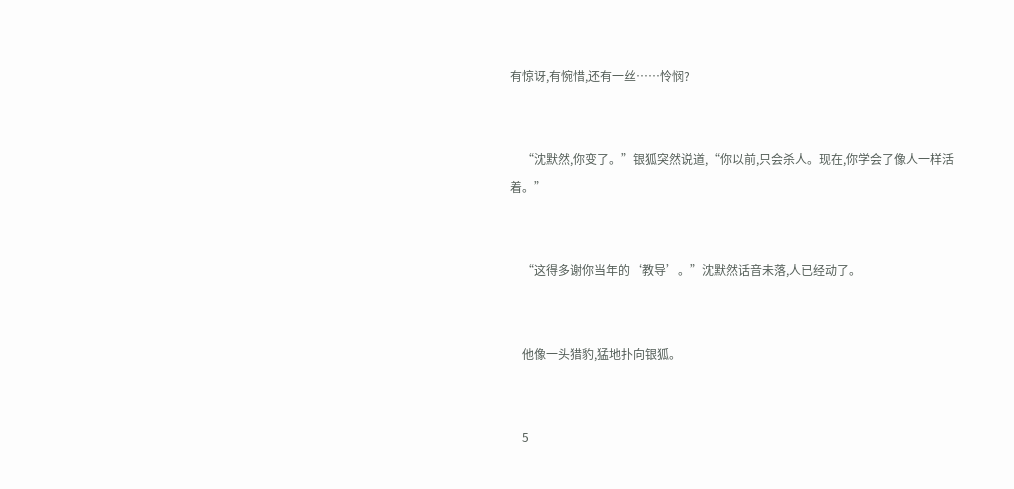有惊讶,有惋惜,还有一丝……怜悯?


    “沈默然,你变了。”银狐突然说道,“你以前,只会杀人。现在,你学会了像人一样活着。”


    “这得多谢你当年的‘教导’。”沈默然话音未落,人已经动了。


    他像一头猎豹,猛地扑向银狐。


    5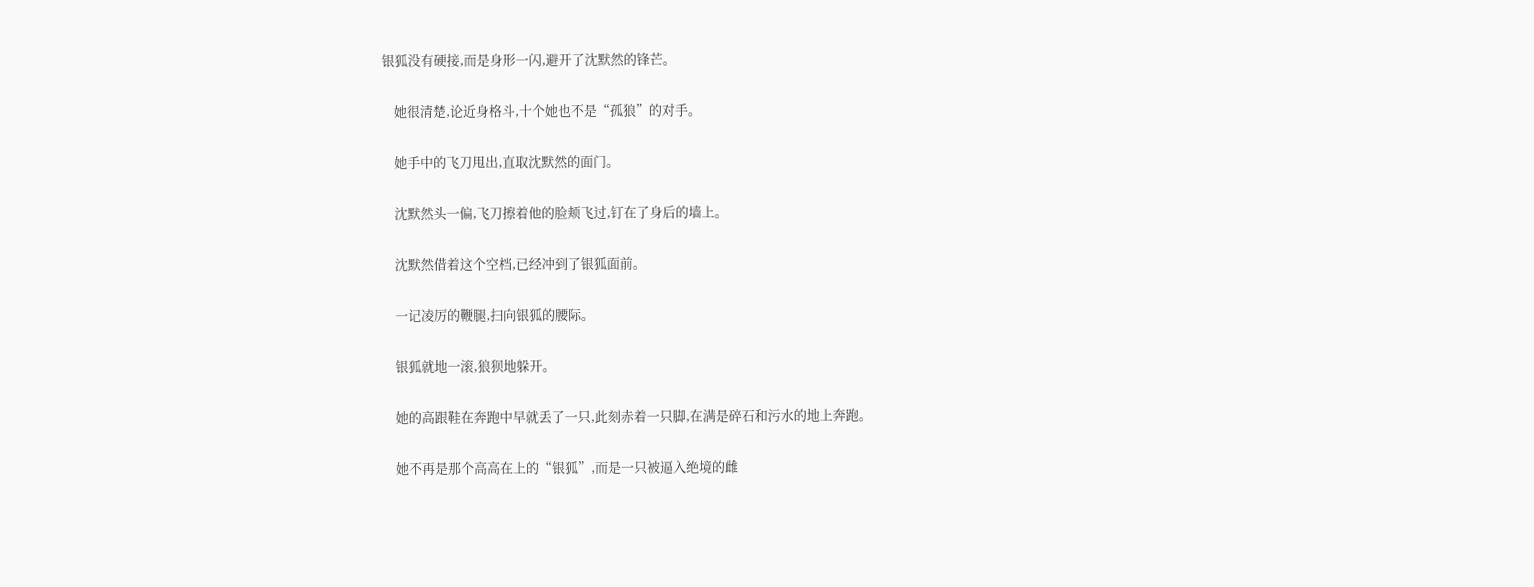银狐没有硬接,而是身形一闪,避开了沈默然的锋芒。


    她很清楚,论近身格斗,十个她也不是“孤狼”的对手。


    她手中的飞刀甩出,直取沈默然的面门。


    沈默然头一偏,飞刀擦着他的脸颊飞过,钉在了身后的墙上。


    沈默然借着这个空档,已经冲到了银狐面前。


    一记凌厉的鞭腿,扫向银狐的腰际。


    银狐就地一滚,狼狈地躲开。


    她的高跟鞋在奔跑中早就丢了一只,此刻赤着一只脚,在满是碎石和污水的地上奔跑。


    她不再是那个高高在上的“银狐”,而是一只被逼入绝境的雌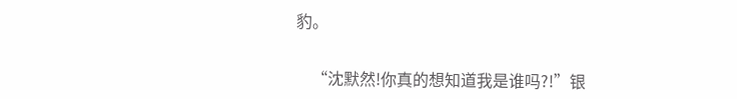豹。


    “沈默然!你真的想知道我是谁吗?!”银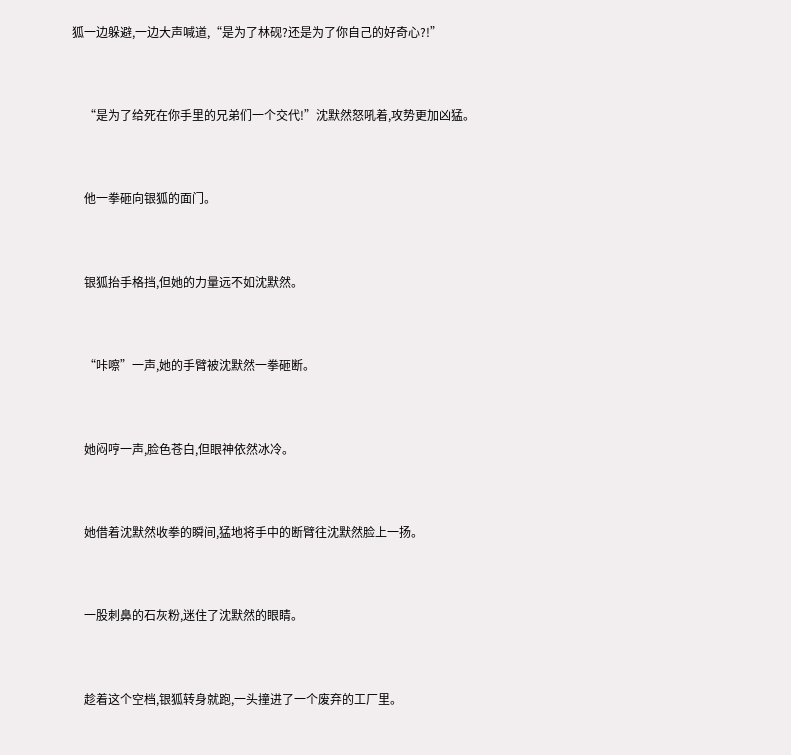狐一边躲避,一边大声喊道,“是为了林砚?还是为了你自己的好奇心?!”


    “是为了给死在你手里的兄弟们一个交代!”沈默然怒吼着,攻势更加凶猛。


    他一拳砸向银狐的面门。


    银狐抬手格挡,但她的力量远不如沈默然。


    “咔嚓”一声,她的手臂被沈默然一拳砸断。


    她闷哼一声,脸色苍白,但眼神依然冰冷。


    她借着沈默然收拳的瞬间,猛地将手中的断臂往沈默然脸上一扬。


    一股刺鼻的石灰粉,迷住了沈默然的眼睛。


    趁着这个空档,银狐转身就跑,一头撞进了一个废弃的工厂里。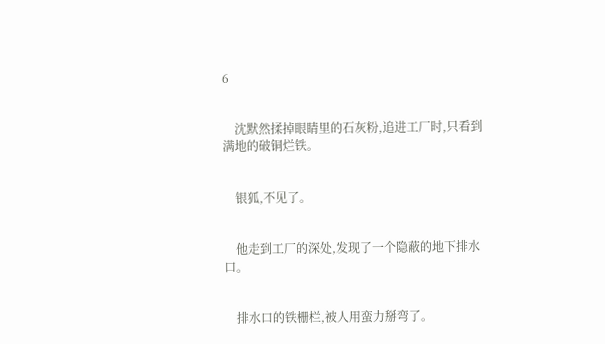6


    沈默然揉掉眼睛里的石灰粉,追进工厂时,只看到满地的破铜烂铁。


    银狐,不见了。


    他走到工厂的深处,发现了一个隐蔽的地下排水口。


    排水口的铁栅栏,被人用蛮力掰弯了。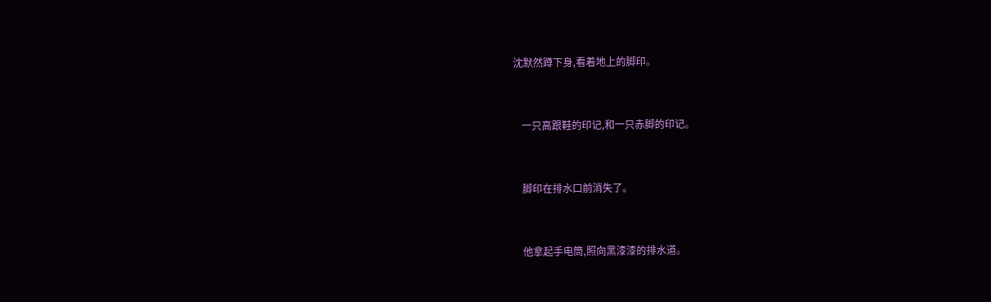沈默然蹲下身,看着地上的脚印。


    一只高跟鞋的印记,和一只赤脚的印记。


    脚印在排水口前消失了。


    他拿起手电筒,照向黑漆漆的排水道。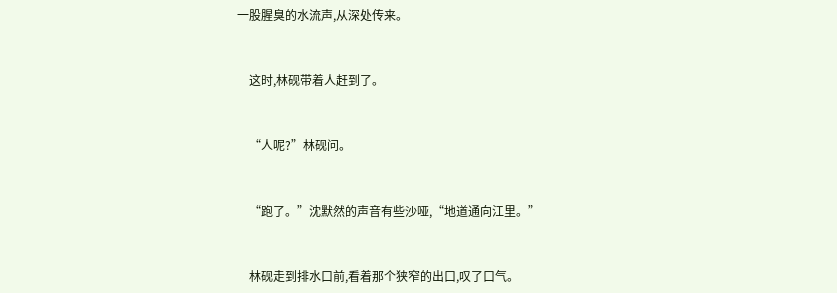一股腥臭的水流声,从深处传来。


    这时,林砚带着人赶到了。


    “人呢?”林砚问。


    “跑了。”沈默然的声音有些沙哑,“地道通向江里。”


    林砚走到排水口前,看着那个狭窄的出口,叹了口气。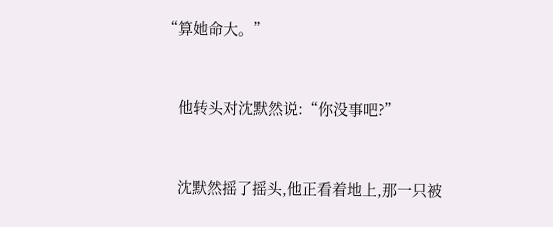“算她命大。”


    他转头对沈默然说:“你没事吧?”


    沈默然摇了摇头,他正看着地上,那一只被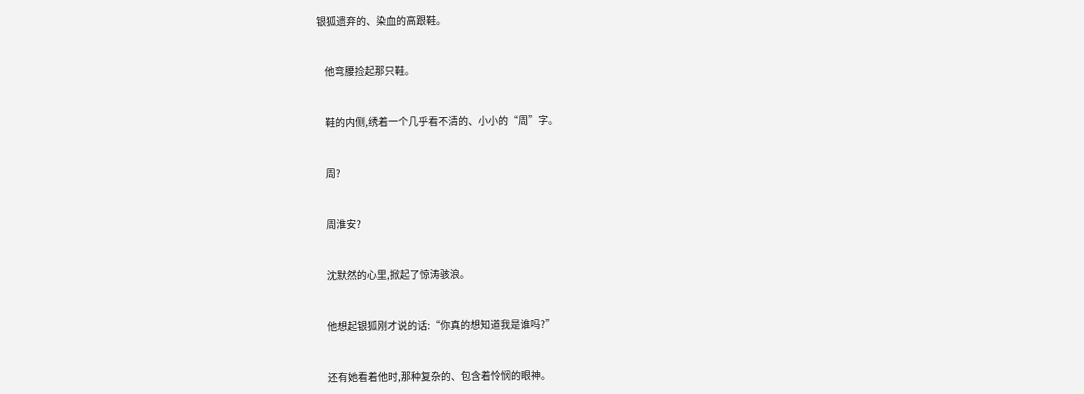银狐遗弃的、染血的高跟鞋。


    他弯腰捡起那只鞋。


    鞋的内侧,绣着一个几乎看不清的、小小的“周”字。


    周?


    周淮安?


    沈默然的心里,掀起了惊涛骇浪。


    他想起银狐刚才说的话:“你真的想知道我是谁吗?”


    还有她看着他时,那种复杂的、包含着怜悯的眼神。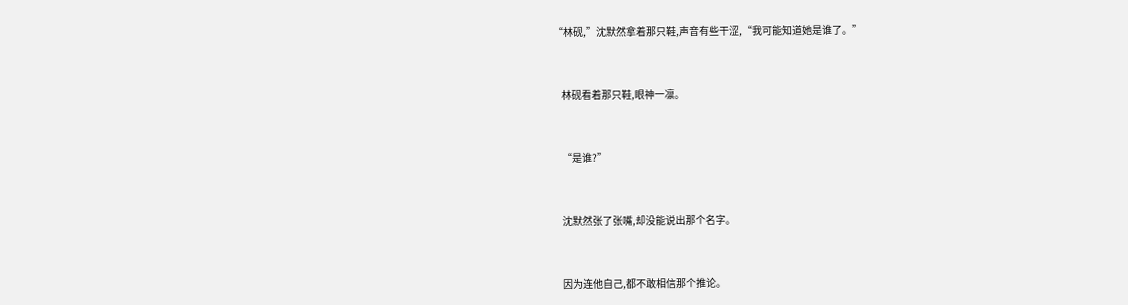“林砚,”沈默然拿着那只鞋,声音有些干涩,“我可能知道她是谁了。”


    林砚看着那只鞋,眼神一凛。


    “是谁?”


    沈默然张了张嘴,却没能说出那个名字。


    因为连他自己,都不敢相信那个推论。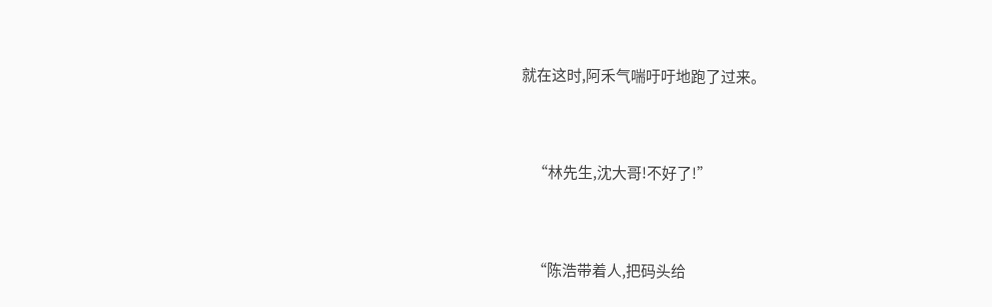就在这时,阿禾气喘吁吁地跑了过来。


    “林先生,沈大哥!不好了!”


    “陈浩带着人,把码头给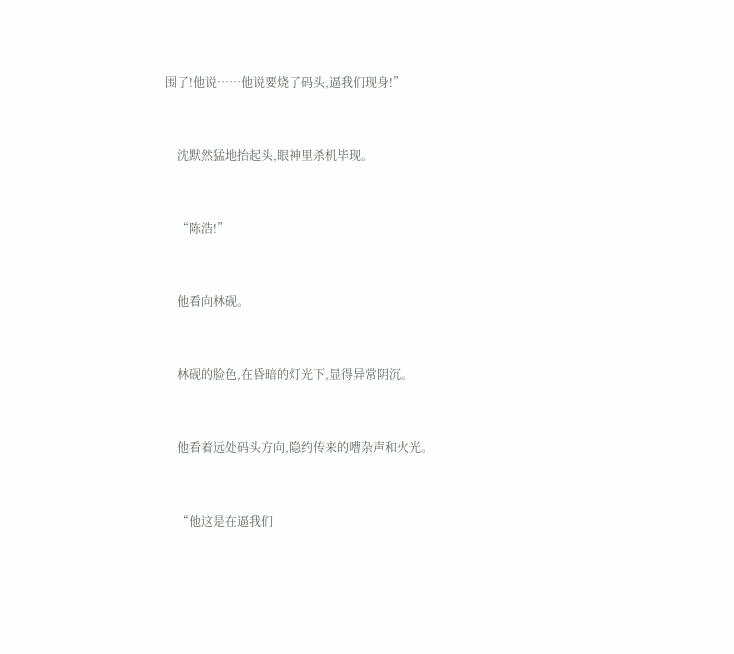围了!他说……他说要烧了码头,逼我们现身!”


    沈默然猛地抬起头,眼神里杀机毕现。


    “陈浩!”


    他看向林砚。


    林砚的脸色,在昏暗的灯光下,显得异常阴沉。


    他看着远处码头方向,隐约传来的嘈杂声和火光。


    “他这是在逼我们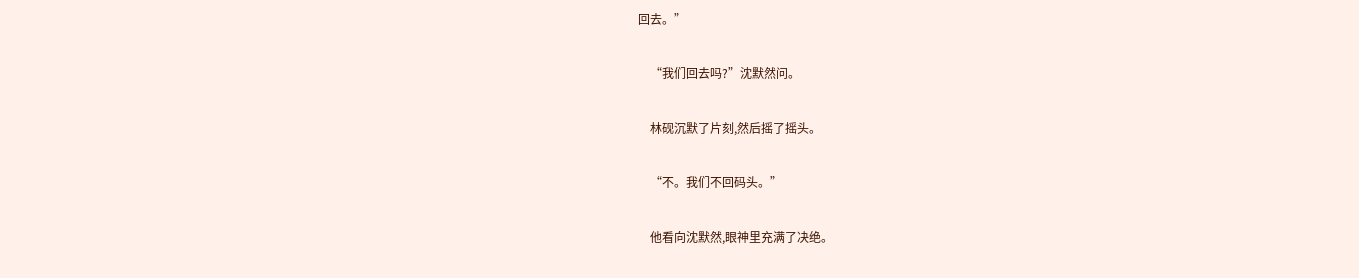回去。”


    “我们回去吗?”沈默然问。


    林砚沉默了片刻,然后摇了摇头。


    “不。我们不回码头。”


    他看向沈默然,眼神里充满了决绝。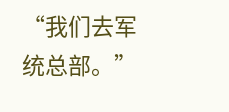“我们去军统总部。”